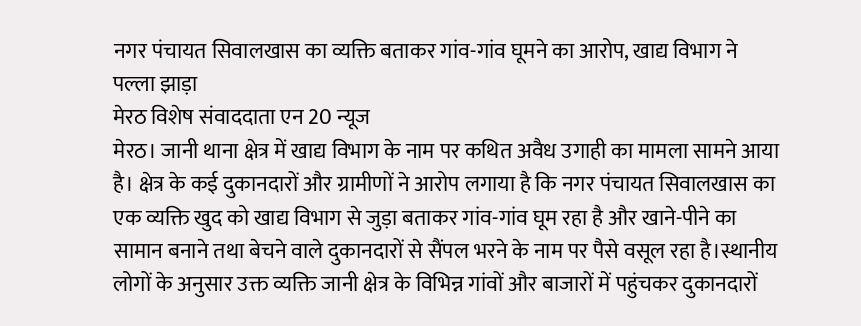नगर पंचायत सिवालखास का व्यक्ति बताकर गांव-गांव घूमने का आरोप, खाद्य विभाग ने पल्ला झाड़ा
मेरठ विशेष संवाददाता एन 20 न्यूज
मेरठ। जानी थाना क्षेत्र में खाद्य विभाग के नाम पर कथित अवैध उगाही का मामला सामने आया है। क्षेत्र के कई दुकानदारों और ग्रामीणों ने आरोप लगाया है कि नगर पंचायत सिवालखास का एक व्यक्ति खुद को खाद्य विभाग से जुड़ा बताकर गांव-गांव घूम रहा है और खाने-पीने का सामान बनाने तथा बेचने वाले दुकानदारों से सैंपल भरने के नाम पर पैसे वसूल रहा है।स्थानीय लोगों के अनुसार उक्त व्यक्ति जानी क्षेत्र के विभिन्न गांवों और बाजारों में पहुंचकर दुकानदारों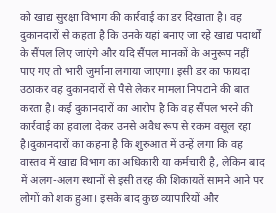को खाद्य सुरक्षा विभाग की कार्रवाई का डर दिखाता है। वह दुकानदारों से कहता है कि उनके यहां बनाए जा रहे खाद्य पदार्थों के सैंपल लिए जाएंगे और यदि सैंपल मानकों के अनुरूप नहीं पाए गए तो भारी जुर्माना लगाया जाएगा। इसी डर का फायदा उठाकर वह दुकानदारों से पैसे लेकर मामला निपटाने की बात करता है। कई दुकानदारों का आरोप है कि वह सैंपल भरने की कार्रवाई का हवाला देकर उनसे अवैध रूप से रकम वसूल रहा है।दुकानदारों का कहना है कि शुरुआत में उन्हें लगा कि वह वास्तव में खाद्य विभाग का अधिकारी या कर्मचारी है, लेकिन बाद में अलग-अलग स्थानों से इसी तरह की शिकायतें सामने आने पर लोगों को शक हुआ। इसके बाद कुछ व्यापारियों और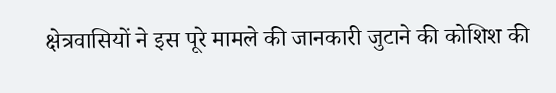क्षेत्रवासियों ने इस पूरे मामले की जानकारी जुटाने की कोशिश की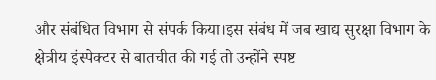और संबंधित विभाग से संपर्क किया।इस संबंध में जब खाद्य सुरक्षा विभाग के क्षेत्रीय इंस्पेक्टर से बातचीत की गई तो उन्होंने स्पष्ट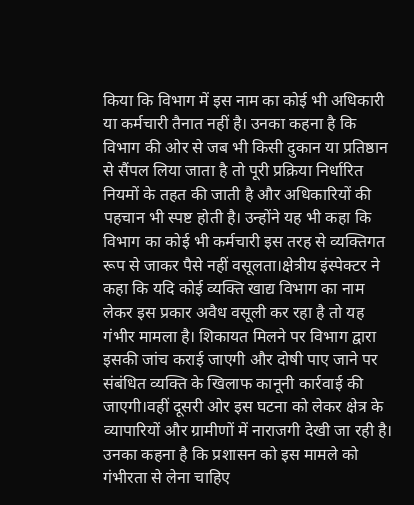किया कि विभाग में इस नाम का कोई भी अधिकारी या कर्मचारी तैनात नहीं है। उनका कहना है कि विभाग की ओर से जब भी किसी दुकान या प्रतिष्ठान से सैंपल लिया जाता है तो पूरी प्रक्रिया निर्धारित नियमों के तहत की जाती है और अधिकारियों की पहचान भी स्पष्ट होती है। उन्होंने यह भी कहा कि विभाग का कोई भी कर्मचारी इस तरह से व्यक्तिगत रूप से जाकर पैसे नहीं वसूलता।क्षेत्रीय इंस्पेक्टर ने कहा कि यदि कोई व्यक्ति खाद्य विभाग का नाम लेकर इस प्रकार अवैध वसूली कर रहा है तो यह गंभीर मामला है। शिकायत मिलने पर विभाग द्वारा इसकी जांच कराई जाएगी और दोषी पाए जाने पर संबंधित व्यक्ति के खिलाफ कानूनी कार्रवाई की जाएगी।वहीं दूसरी ओर इस घटना को लेकर क्षेत्र के व्यापारियों और ग्रामीणों में नाराजगी देखी जा रही है। उनका कहना है कि प्रशासन को इस मामले को गंभीरता से लेना चाहिए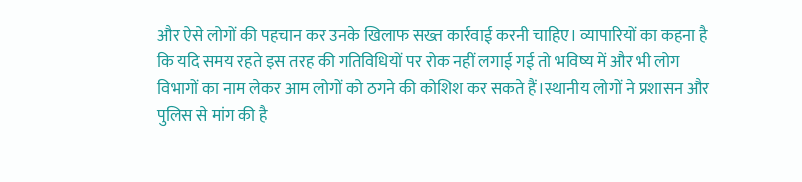और ऐसे लोगों की पहचान कर उनके खिलाफ सख्त कार्रवाई करनी चाहिए। व्यापारियों का कहना है कि यदि समय रहते इस तरह की गतिविधियों पर रोक नहीं लगाई गई तो भविष्य में और भी लोग विभागों का नाम लेकर आम लोगों को ठगने की कोशिश कर सकते हैं।स्थानीय लोगों ने प्रशासन और पुलिस से मांग की है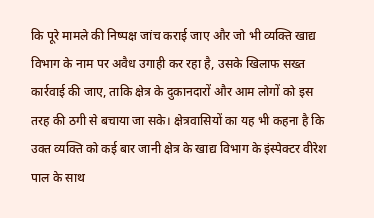कि पूरे मामले की निष्पक्ष जांच कराई जाए और जो भी व्यक्ति खाद्य विभाग के नाम पर अवैध उगाही कर रहा है, उसके खिलाफ सख्त कार्रवाई की जाए, ताकि क्षेत्र के दुकानदारों और आम लोगों को इस तरह की ठगी से बचाया जा सके। क्षेत्रवासियों का यह भी कहना है कि उक्त व्यक्ति को कई बार जानी क्षेत्र के खाद्य विभाग के इंस्पेक्टर वीरेश पाल के साथ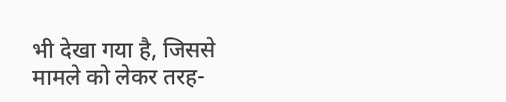भी देखा गया है, जिससे मामले को लेकर तरह-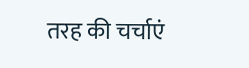तरह की चर्चाएं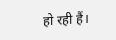हो रही हैं।